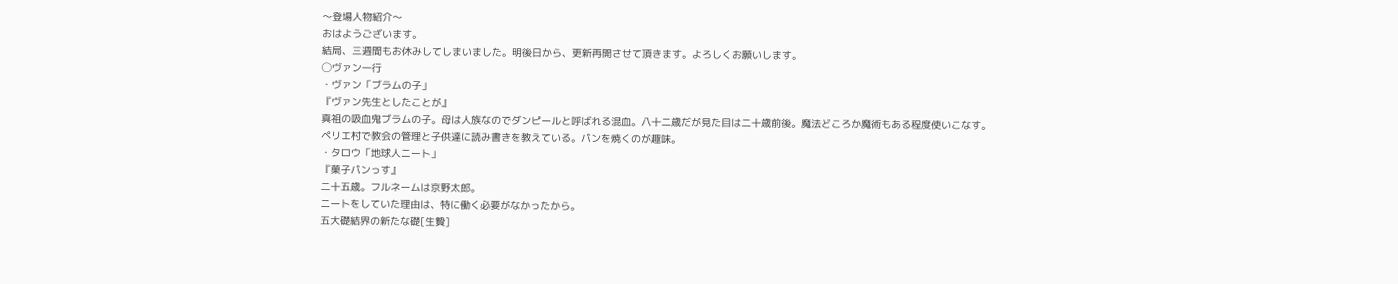〜登場人物紹介〜
おはようございます。
結局、三週間もお休みしてしまいました。明後日から、更新再開させて頂きます。よろしくお願いします。
◯ヴァン一行
・ヴァン「ブラムの子」
『ヴァン先生としたことが』
真祖の吸血鬼ブラムの子。母は人族なのでダンピールと呼ばれる混血。八十二歳だが見た目は二十歳前後。魔法どころか魔術もある程度使いこなす。
ペリエ村で教会の管理と子供達に読み書きを教えている。パンを焼くのが趣味。
・タロウ「地球人ニート」
『菓子パンっす』
二十五歳。フルネームは京野太郎。
ニートをしていた理由は、特に働く必要がなかったから。
五大礎結界の新たな礎[生贄]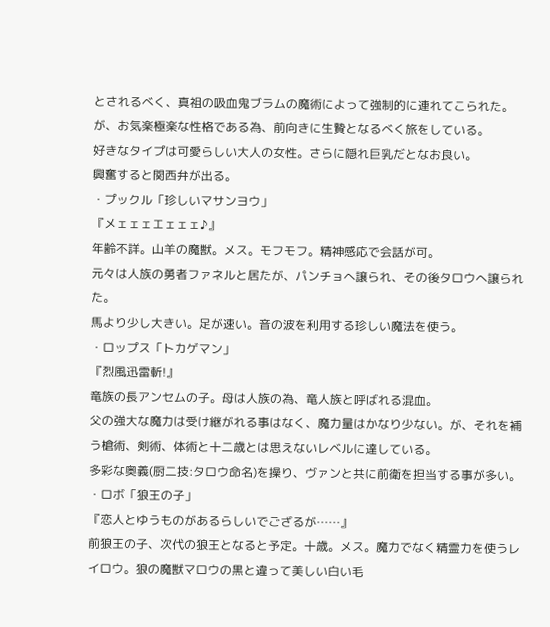とされるべく、真祖の吸血鬼ブラムの魔術によって強制的に連れてこられた。が、お気楽極楽な性格である為、前向きに生贄となるべく旅をしている。
好きなタイプは可愛らしい大人の女性。さらに隠れ巨乳だとなお良い。
興奮すると関西弁が出る。
・プックル「珍しいマサンヨウ」
『メェェェエェェェ♪』
年齢不詳。山羊の魔獣。メス。モフモフ。精神感応で会話が可。
元々は人族の勇者ファネルと居たが、パンチョへ譲られ、その後タロウへ譲られた。
馬より少し大きい。足が速い。音の波を利用する珍しい魔法を使う。
・ロップス「トカゲマン」
『烈風迅雷斬!』
竜族の長アンセムの子。母は人族の為、竜人族と呼ばれる混血。
父の強大な魔力は受け継がれる事はなく、魔力量はかなり少ない。が、それを補う槍術、剣術、体術と十二歳とは思えないレベルに達している。
多彩な奥義(厨二技:タロウ命名)を操り、ヴァンと共に前衛を担当する事が多い。
・ロボ「狼王の子」
『恋人とゆうものがあるらしいでござるが……』
前狼王の子、次代の狼王となると予定。十歳。メス。魔力でなく精霊力を使うレイロウ。狼の魔獣マロウの黒と違って美しい白い毛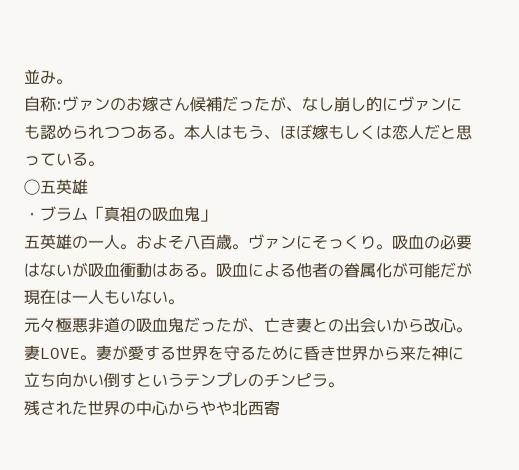並み。
自称:ヴァンのお嫁さん候補だったが、なし崩し的にヴァンにも認められつつある。本人はもう、ほぼ嫁もしくは恋人だと思っている。
◯五英雄
・ブラム「真祖の吸血鬼」
五英雄の一人。およそ八百歳。ヴァンにそっくり。吸血の必要はないが吸血衝動はある。吸血による他者の眷属化が可能だが現在は一人もいない。
元々極悪非道の吸血鬼だったが、亡き妻との出会いから改心。妻LOVE。妻が愛する世界を守るために昏き世界から来た神に立ち向かい倒すというテンプレのチンピラ。
残された世界の中心からやや北西寄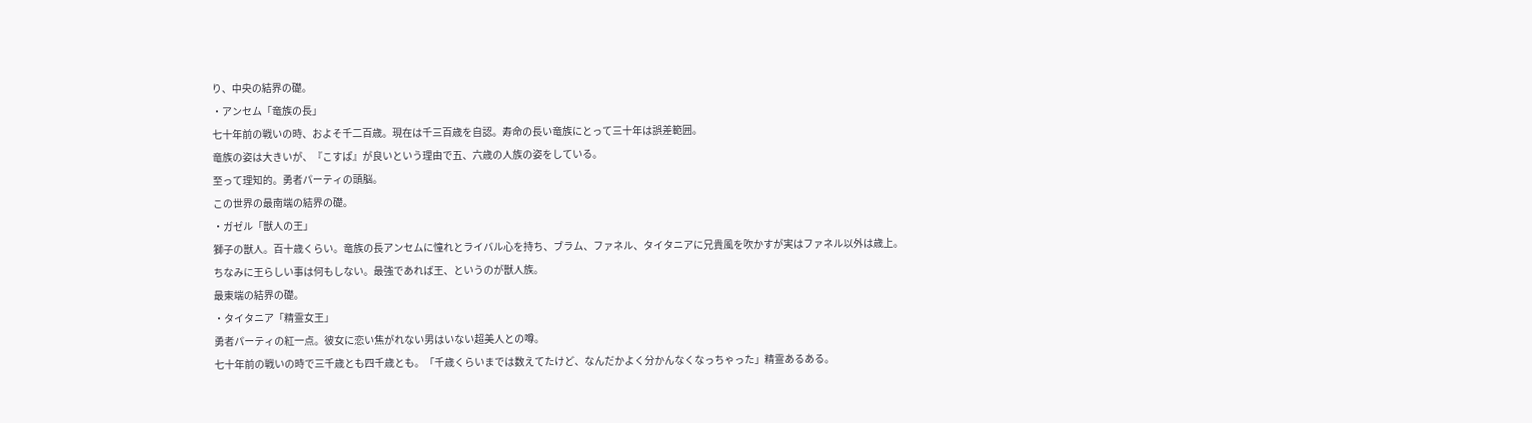り、中央の結界の礎。
・アンセム「竜族の長」
七十年前の戦いの時、およそ千二百歳。現在は千三百歳を自認。寿命の長い竜族にとって三十年は誤差範囲。
竜族の姿は大きいが、『こすぱ』が良いという理由で五、六歳の人族の姿をしている。
至って理知的。勇者パーティの頭脳。
この世界の最南端の結界の礎。
・ガゼル「獣人の王」
獅子の獣人。百十歳くらい。竜族の長アンセムに憧れとライバル心を持ち、ブラム、ファネル、タイタニアに兄貴風を吹かすが実はファネル以外は歳上。
ちなみに王らしい事は何もしない。最強であれば王、というのが獣人族。
最東端の結界の礎。
・タイタニア「精霊女王」
勇者パーティの紅一点。彼女に恋い焦がれない男はいない超美人との噂。
七十年前の戦いの時で三千歳とも四千歳とも。「千歳くらいまでは数えてたけど、なんだかよく分かんなくなっちゃった」精霊あるある。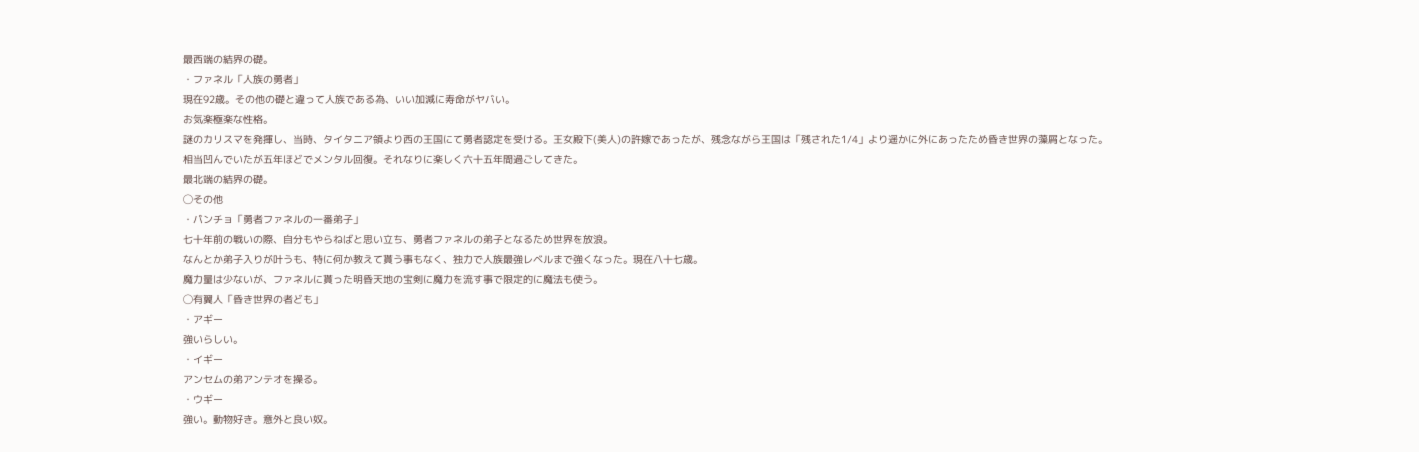最西端の結界の礎。
・ファネル「人族の勇者」
現在92歳。その他の礎と違って人族である為、いい加減に寿命がヤバい。
お気楽極楽な性格。
謎のカリスマを発揮し、当時、タイタニア領より西の王国にて勇者認定を受ける。王女殿下(美人)の許嫁であったが、残念ながら王国は「残された1/4」より遥かに外にあったため昏き世界の藻屑となった。
相当凹んでいたが五年ほどでメンタル回復。それなりに楽しく六十五年間過ごしてきた。
最北端の結界の礎。
◯その他
・パンチョ「勇者ファネルの一番弟子」
七十年前の戦いの際、自分もやらねばと思い立ち、勇者ファネルの弟子となるため世界を放浪。
なんとか弟子入りが叶うも、特に何か教えて貰う事もなく、独力で人族最強レベルまで強くなった。現在八十七歳。
魔力量は少ないが、ファネルに貰った明昏天地の宝剣に魔力を流す事で限定的に魔法も使う。
◯有翼人「昏き世界の者ども」
・アギー
強いらしい。
・イギー
アンセムの弟アンテオを操る。
・ウギー
強い。動物好き。意外と良い奴。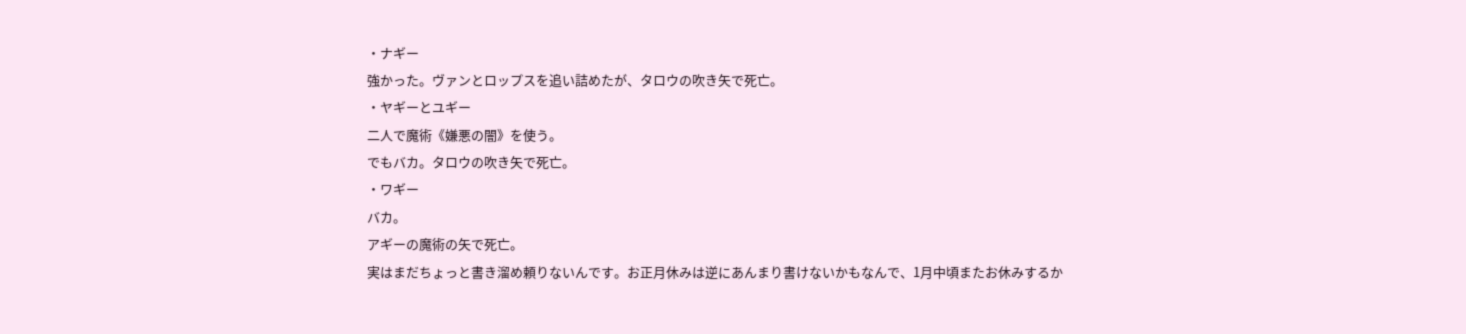・ナギー
強かった。ヴァンとロップスを追い詰めたが、タロウの吹き矢で死亡。
・ヤギーとユギー
二人で魔術《嫌悪の闇》を使う。
でもバカ。タロウの吹き矢で死亡。
・ワギー
バカ。
アギーの魔術の矢で死亡。
実はまだちょっと書き溜め頼りないんです。お正月休みは逆にあんまり書けないかもなんで、1月中頃またお休みするか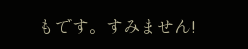もです。すみません!